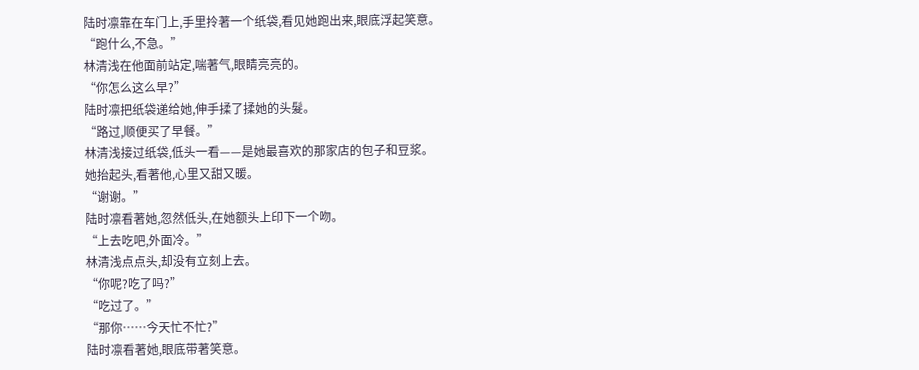陆时凛靠在车门上,手里拎著一个纸袋,看见她跑出来,眼底浮起笑意。
“跑什么,不急。”
林清浅在他面前站定,喘著气,眼睛亮亮的。
“你怎么这么早?”
陆时凛把纸袋递给她,伸手揉了揉她的头髮。
“路过,顺便买了早餐。”
林清浅接过纸袋,低头一看——是她最喜欢的那家店的包子和豆浆。
她抬起头,看著他,心里又甜又暖。
“谢谢。”
陆时凛看著她,忽然低头,在她额头上印下一个吻。
“上去吃吧,外面冷。”
林清浅点点头,却没有立刻上去。
“你呢?吃了吗?”
“吃过了。”
“那你……今天忙不忙?”
陆时凛看著她,眼底带著笑意。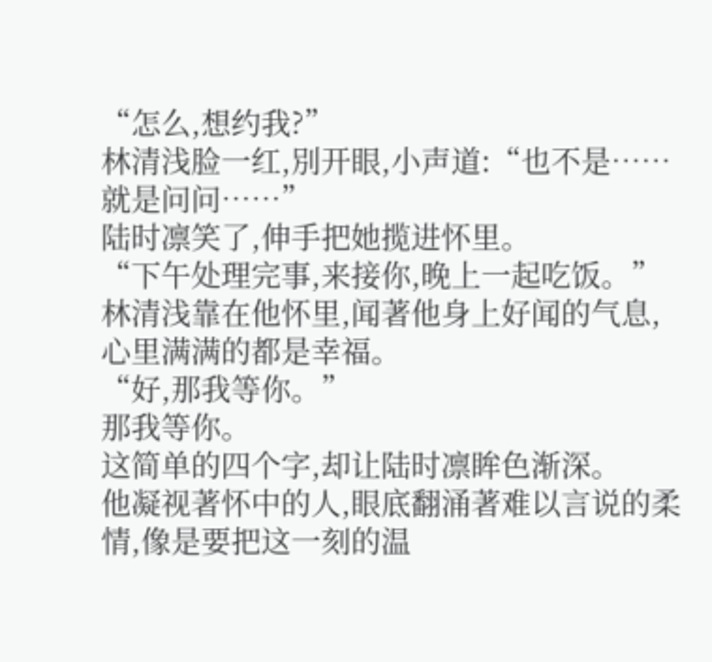“怎么,想约我?”
林清浅脸一红,別开眼,小声道:“也不是……就是问问……”
陆时凛笑了,伸手把她揽进怀里。
“下午处理完事,来接你,晚上一起吃饭。”
林清浅靠在他怀里,闻著他身上好闻的气息,心里满满的都是幸福。
“好,那我等你。”
那我等你。
这简单的四个字,却让陆时凛眸色渐深。
他凝视著怀中的人,眼底翻涌著难以言说的柔情,像是要把这一刻的温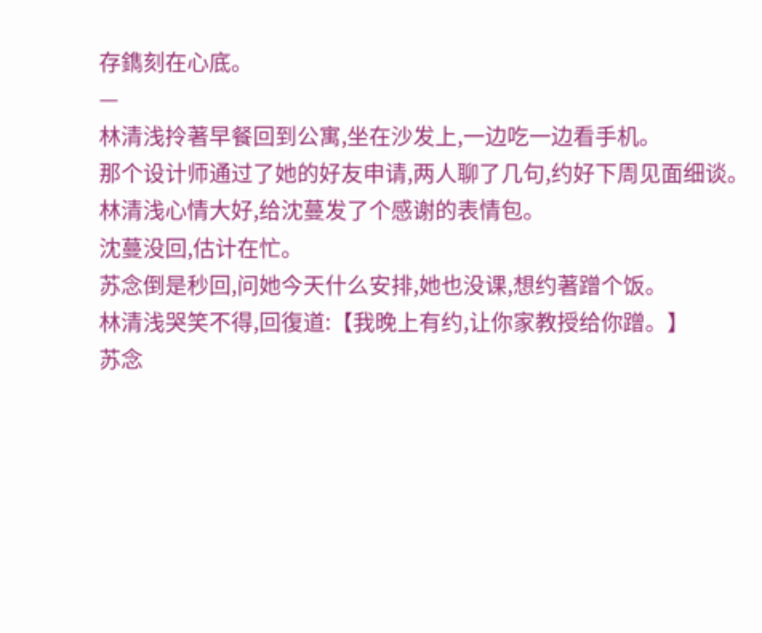存鐫刻在心底。
—
林清浅拎著早餐回到公寓,坐在沙发上,一边吃一边看手机。
那个设计师通过了她的好友申请,两人聊了几句,约好下周见面细谈。
林清浅心情大好,给沈蔓发了个感谢的表情包。
沈蔓没回,估计在忙。
苏念倒是秒回,问她今天什么安排,她也没课,想约著蹭个饭。
林清浅哭笑不得,回復道:【我晚上有约,让你家教授给你蹭。】
苏念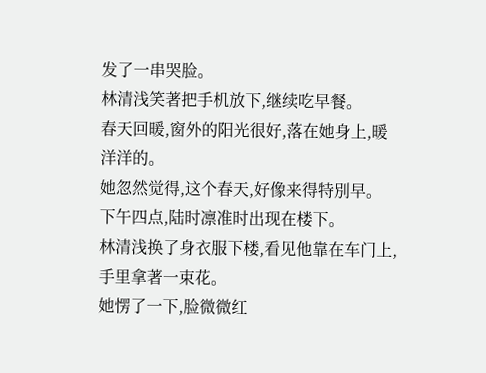发了一串哭脸。
林清浅笑著把手机放下,继续吃早餐。
春天回暖,窗外的阳光很好,落在她身上,暖洋洋的。
她忽然觉得,这个春天,好像来得特別早。
下午四点,陆时凛准时出现在楼下。
林清浅换了身衣服下楼,看见他靠在车门上,手里拿著一束花。
她愣了一下,脸微微红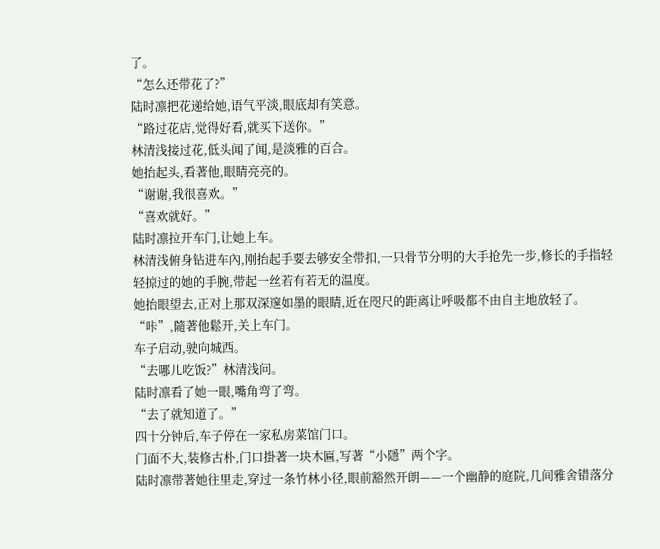了。
“怎么还带花了?”
陆时凛把花递给她,语气平淡,眼底却有笑意。
“路过花店,觉得好看,就买下送你。”
林清浅接过花,低头闻了闻,是淡雅的百合。
她抬起头,看著他,眼睛亮亮的。
“谢谢,我很喜欢。”
“喜欢就好。”
陆时凛拉开车门,让她上车。
林清浅俯身钻进车內,刚抬起手要去够安全带扣,一只骨节分明的大手抢先一步,修长的手指轻轻掠过的她的手腕,带起一丝若有若无的温度。
她抬眼望去,正对上那双深邃如墨的眼睛,近在咫尺的距离让呼吸都不由自主地放轻了。
“咔”,隨著他鬆开,关上车门。
车子启动,驶向城西。
“去哪儿吃饭?”林清浅问。
陆时凛看了她一眼,嘴角弯了弯。
“去了就知道了。”
四十分钟后,车子停在一家私房菜馆门口。
门面不大,装修古朴,门口掛著一块木匾,写著“小隱”两个字。
陆时凛带著她往里走,穿过一条竹林小径,眼前豁然开朗——一个幽静的庭院,几间雅舍错落分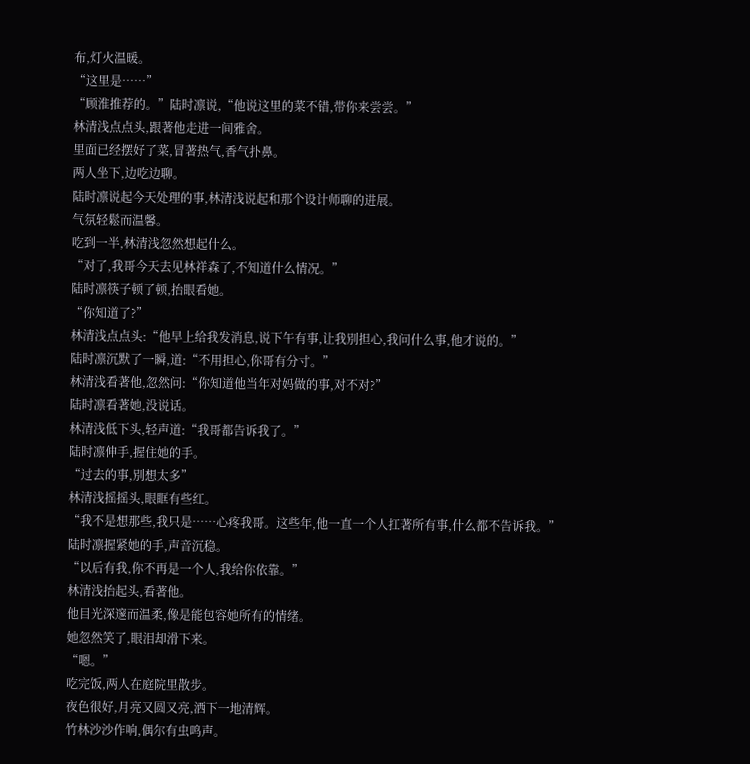布,灯火温暖。
“这里是……”
“顾淮推荐的。”陆时凛说,“他说这里的菜不错,带你来尝尝。”
林清浅点点头,跟著他走进一间雅舍。
里面已经摆好了菜,冒著热气,香气扑鼻。
两人坐下,边吃边聊。
陆时凛说起今天处理的事,林清浅说起和那个设计师聊的进展。
气氛轻鬆而温馨。
吃到一半,林清浅忽然想起什么。
“对了,我哥今天去见林祥森了,不知道什么情况。”
陆时凛筷子顿了顿,抬眼看她。
“你知道了?”
林清浅点点头:“他早上给我发消息,说下午有事,让我別担心,我问什么事,他才说的。”
陆时凛沉默了一瞬,道:“不用担心,你哥有分寸。”
林清浅看著他,忽然问:“你知道他当年对妈做的事,对不对?”
陆时凛看著她,没说话。
林清浅低下头,轻声道:“我哥都告诉我了。”
陆时凛伸手,握住她的手。
“过去的事,別想太多”
林清浅摇摇头,眼眶有些红。
“我不是想那些,我只是……心疼我哥。这些年,他一直一个人扛著所有事,什么都不告诉我。”
陆时凛握紧她的手,声音沉稳。
“以后有我,你不再是一个人,我给你依靠。”
林清浅抬起头,看著他。
他目光深邃而温柔,像是能包容她所有的情绪。
她忽然笑了,眼泪却滑下来。
“嗯。”
吃完饭,两人在庭院里散步。
夜色很好,月亮又圆又亮,洒下一地清辉。
竹林沙沙作响,偶尔有虫鸣声。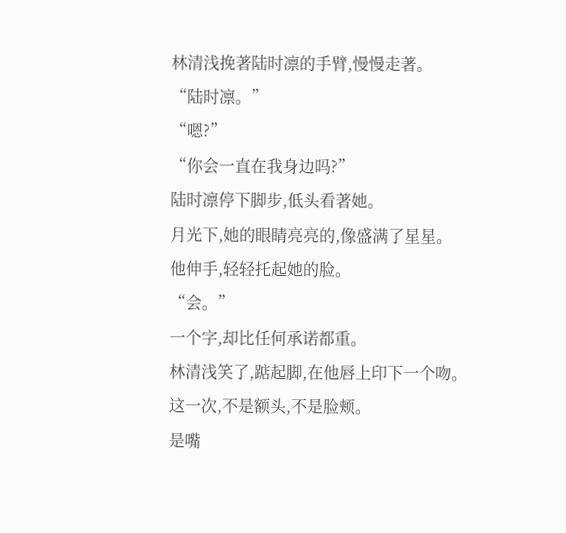林清浅挽著陆时凛的手臂,慢慢走著。
“陆时凛。”
“嗯?”
“你会一直在我身边吗?”
陆时凛停下脚步,低头看著她。
月光下,她的眼睛亮亮的,像盛满了星星。
他伸手,轻轻托起她的脸。
“会。”
一个字,却比任何承诺都重。
林清浅笑了,踮起脚,在他唇上印下一个吻。
这一次,不是额头,不是脸颊。
是嘴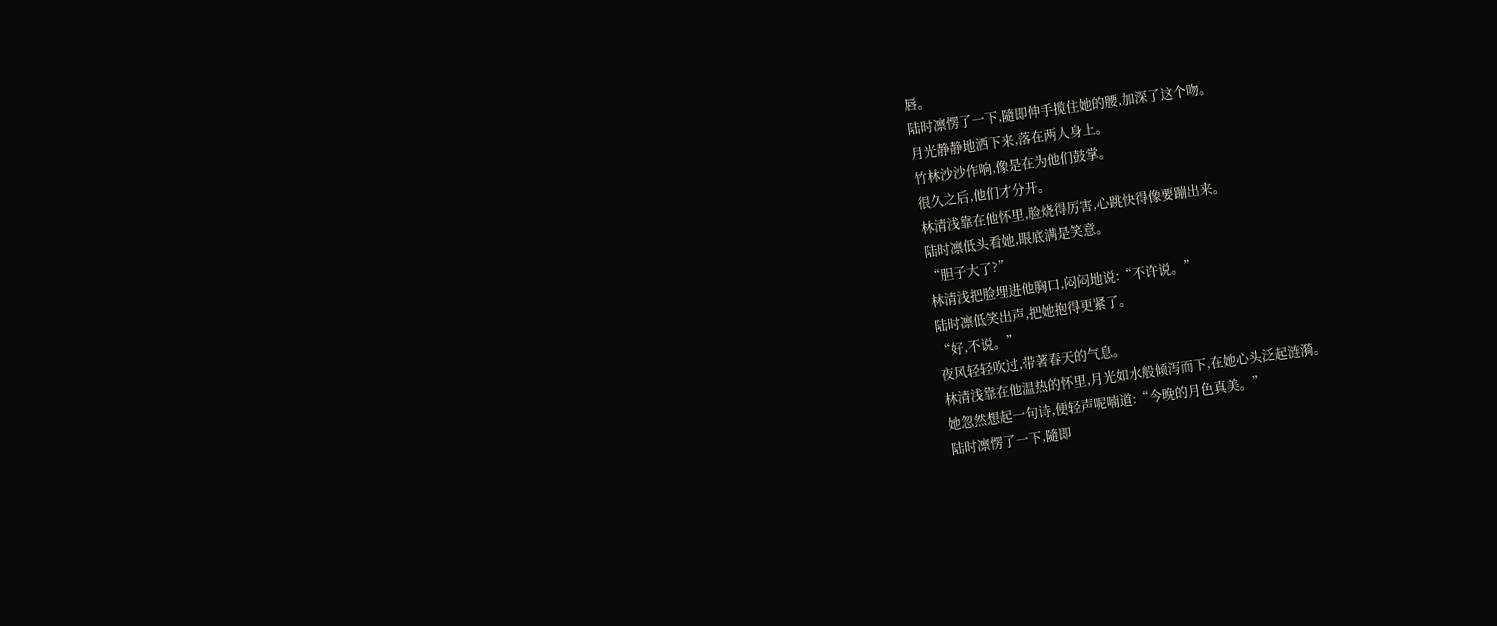唇。
陆时凛愣了一下,隨即伸手揽住她的腰,加深了这个吻。
月光静静地洒下来,落在两人身上。
竹林沙沙作响,像是在为他们鼓掌。
很久之后,他们才分开。
林清浅靠在他怀里,脸烧得厉害,心跳快得像要蹦出来。
陆时凛低头看她,眼底满是笑意。
“胆子大了?”
林清浅把脸埋进他胸口,闷闷地说:“不许说。”
陆时凛低笑出声,把她抱得更紧了。
“好,不说。”
夜风轻轻吹过,带著春天的气息。
林清浅靠在他温热的怀里,月光如水般倾泻而下,在她心头泛起涟漪。
她忽然想起一句诗,便轻声呢喃道:“今晚的月色真美。”
陆时凛愣了一下,隨即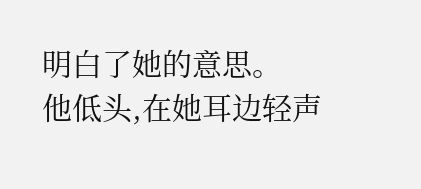明白了她的意思。
他低头,在她耳边轻声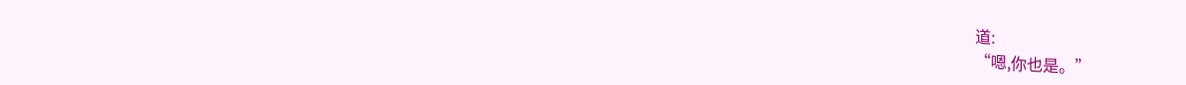道:
“嗯,你也是。”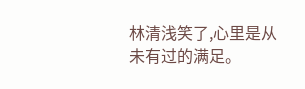林清浅笑了,心里是从未有过的满足。